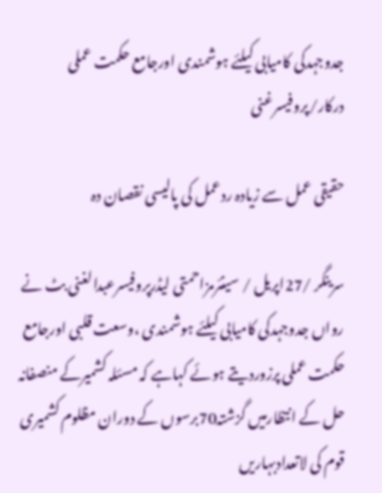جدوجہدکی کامیابی کیلئے ہوشمندی اورجامع حکمت عملی درکار/پروفیسرغنی

حقیقی عمل سے زیادہ ردعمل کی پالیسی نقصان دہ

سرینگر /27اپریل / سینئرمزاحمتی لیڈرپروفیسرعبدالغنی بٹ نے رواں جدوجہدکی کامیابی کیلئے ہوشمندی ،وسعت قلبی اورجامع حکمت عملی پرزوردیتے ہوئے کہاہے کہ مسئلہ کشمیرکے منصفانہ حل کے انتظارمیں گزشتہ70برسوں کے دوران مظلوم کشمیری قوم کی لاتعدادبہاریں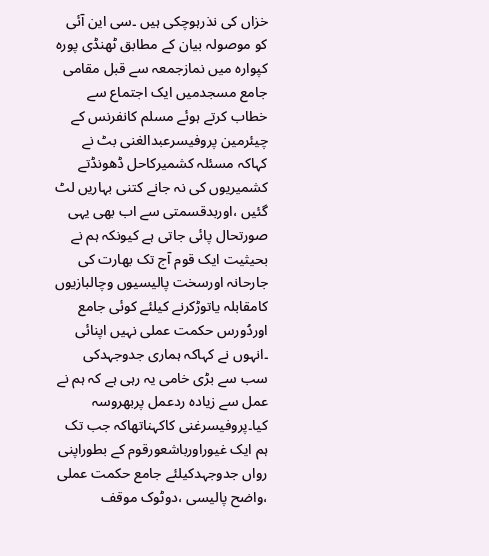خزاں کی نذرہوچکی ہیں ۔سی این آئی کو موصولہ بیان کے مطابق ٹھنڈی پورہ کپوارہ میں نمازجمعہ سے قبل مقامی جامع مسجدمیں ایک اجتماع سے خطاب کرتے ہوئے مسلم کانفرنس کے چیئرمین پروفیسرعبدالغنی بٹ نے کہاکہ مسئلہ کشمیرکاحل ڈھونڈتے کشمیریوں کی نہ جانے کتنی بہاریں لٹ گئیں ،اوربدقسمتی سے اب بھی یہی صورتحال پائی جاتی ہے کیونکہ ہم نے بحیثیت ایک قوم آج تک بھارت کی جارحانہ اورسخت پالیسیوں وچالبازیوں کامقابلہ یاتوڑکرنے کیلئے کوئی جامع اوردُورس حکمت عملی نہیں اپنائی ۔انہوں نے کہاکہ ہماری جدوجہدکی سب سے بڑی خامی یہ رہی ہے کہ ہم نے عمل سے زیادہ ردعمل پربھروسہ کیا۔پروفیسرغنی کاکہناتھاکہ جب تک ہم ایک غیوراورباشعورقوم کے بطوراپنی رواں جدوجہدکیلئے جامع حکمت عملی ،واضح پالیسی ،دوٹوک موقف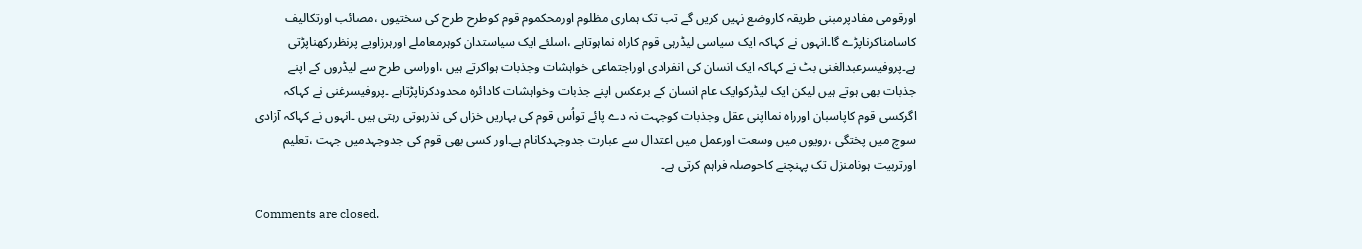اورقومی مفادپرمبنی طریقہ کاروضع نہیں کریں گے تب تک ہماری مظلوم اورمحکموم قوم کوطرح طرح کی سختیوں ،مصائب اورتکالیف کاسامناکرناپڑے گا۔انہوں نے کہاکہ ایک سیاسی لیڈرہی قوم کاراہ نماہوتاہے ،اسلئے ایک سیاستدان کوہرمعاملے اورہرزاویے پرنظررکھناپڑتی ہے۔پروفیسرعبدالغنی بٹ نے کہاکہ ایک انسان کی انفرادی اوراجتماعی خواہشات وجذبات ہواکرتے ہیں ،اوراسی طرح سے لیڈروں کے اپنے جذبات بھی ہوتے ہیں لیکن ایک لیڈرکوایک عام انسان کے برعکس اپنے جذبات وخواہشات کادائرہ محدودکرناپڑتاہے ۔پروفیسرغنی نے کہاکہ اگرکسی قوم کاپاسبان اورراہ نمااپنی عقل وجذبات کوجہت نہ دے پائے تواُس قوم کی بہاریں خزاں کی نذرہوتی رہتی ہیں ۔انہوں نے کہاکہ آزادی سوچ میں پختگی ،رویوں میں وسعت اورعمل میں اعتدال سے عبارت جدوجہدکانام ہے۔اور کسی بھی قوم کی جدوجہدمیں جہت ،تعلیم اورتربیت ہونامنزل تک پہنچنے کاحوصلہ فراہم کرتی ہے۔

Comments are closed.